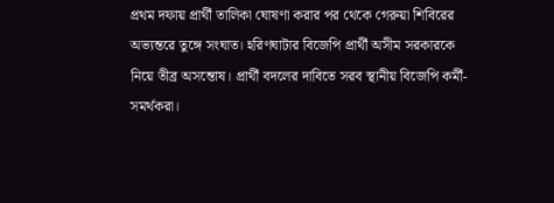প্রথম দফায় প্রার্থী তালিকা ঘোষণা করার পর থেকে গেরুয়া শিবিরের অভ্যন্তরে তুঙ্গে সংঘাত। হরিণঘাটার বিজেপি প্রার্থী অসীম সরকারকে নিয়ে তীব্র অসন্তোষ। প্রার্থী বদলের দাবিতে সরব স্থানীয় বিজেপি কর্মী-সমর্থকরা।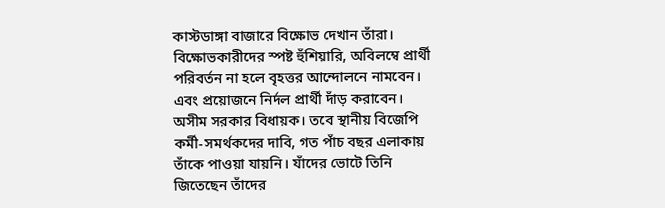কাস্টডাঙ্গা বাজারে বিক্ষোভ দেখান তাঁরা। বিক্ষোভকারীদের স্পষ্ট হুঁশিয়ারি, অবিলম্বে প্রার্থী পরিবর্তন না হলে বৃহত্তর আন্দোলনে নামবেন। এবং প্রয়োজনে নির্দল প্রার্থী দাঁড় করাবেন।
অসীম সরকার বিধায়ক। তবে স্থানীয় বিজেপি কর্মী-সমর্থকদের দাবি, গত পাঁচ বছর এলাকায় তাঁকে পাওয়া যায়নি। যাঁদের ভোটে তিনি জিতেছেন তাঁদের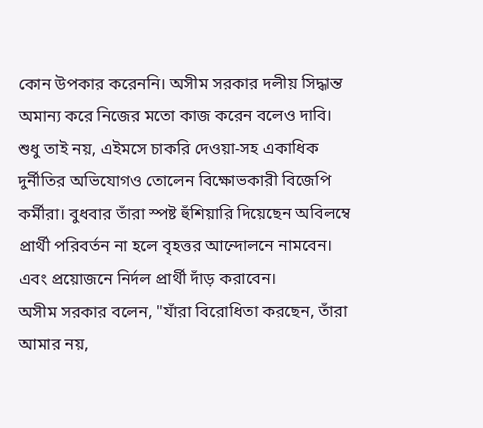কোন উপকার করেননি। অসীম সরকার দলীয় সিদ্ধান্ত অমান্য করে নিজের মতো কাজ করেন বলেও দাবি। শুধু তাই নয়, এইমসে চাকরি দেওয়া-সহ একাধিক দুর্নীতির অভিযোগও তোলেন বিক্ষোভকারী বিজেপি কর্মীরা। বুধবার তাঁরা স্পষ্ট হুঁশিয়ারি দিয়েছেন অবিলম্বে প্রার্থী পরিবর্তন না হলে বৃহত্তর আন্দোলনে নামবেন। এবং প্রয়োজনে নির্দল প্রার্থী দাঁড় করাবেন।
অসীম সরকার বলেন, "যাঁরা বিরোধিতা করছেন, তাঁরা আমার নয়,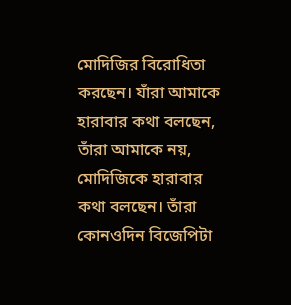মোদিজির বিরোধিতা করছেন। যাঁরা আমাকে হারাবার কথা বলছেন, তাঁরা আমাকে নয়, মোদিজিকে হারাবার কথা বলছেন। তাঁরা কোনওদিন বিজেপিটা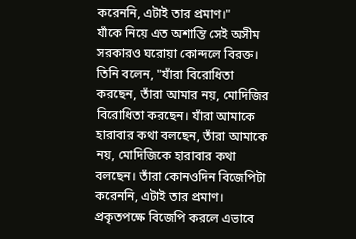করেননি, এটাই তার প্রমাণ।"
যাঁকে নিয়ে এত অশান্তি সেই অসীম সরকারও ঘরোয়া কোন্দলে বিরক্ত। তিনি বলেন, "যাঁরা বিরোধিতা করছেন, তাঁরা আমার নয়, মোদিজির বিরোধিতা করছেন। যাঁরা আমাকে হারাবার কথা বলছেন, তাঁরা আমাকে নয়, মোদিজিকে হারাবার কথা বলছেন। তাঁরা কোনওদিন বিজেপিটা করেননি, এটাই তার প্রমাণ। প্রকৃতপক্ষে বিজেপি করলে এভাবে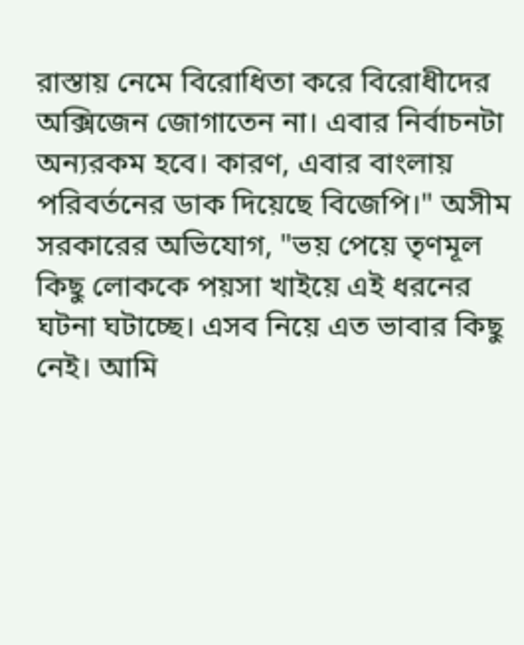রাস্তায় নেমে বিরোধিতা করে বিরোধীদের অক্সিজেন জোগাতেন না। এবার নির্বাচনটা অন্যরকম হবে। কারণ, এবার বাংলায় পরিবর্তনের ডাক দিয়েছে বিজেপি।" অসীম সরকারের অভিযোগ, "ভয় পেয়ে তৃণমূল কিছু লোককে পয়সা খাইয়ে এই ধরনের ঘটনা ঘটাচ্ছে। এসব নিয়ে এত ভাবার কিছু নেই। আমি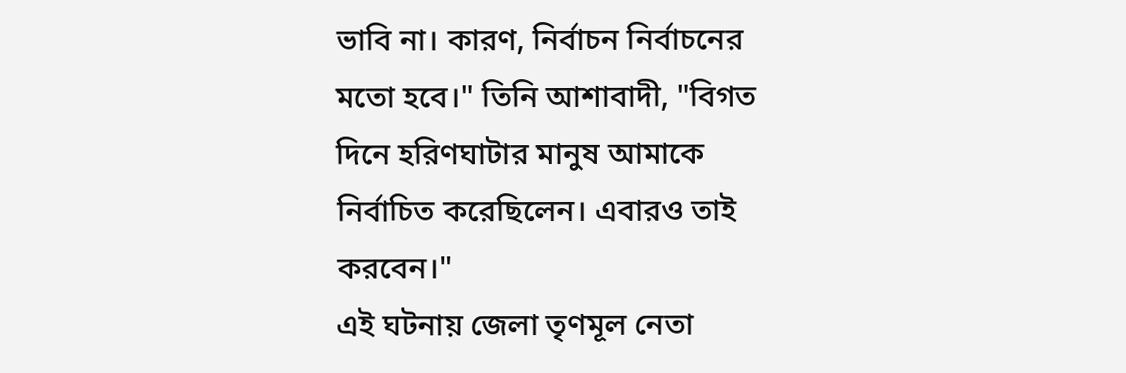ভাবি না। কারণ, নির্বাচন নির্বাচনের মতো হবে।" তিনি আশাবাদী, "বিগত দিনে হরিণঘাটার মানুষ আমাকে নির্বাচিত করেছিলেন। এবারও তাই করবেন।"
এই ঘটনায় জেলা তৃণমূল নেতা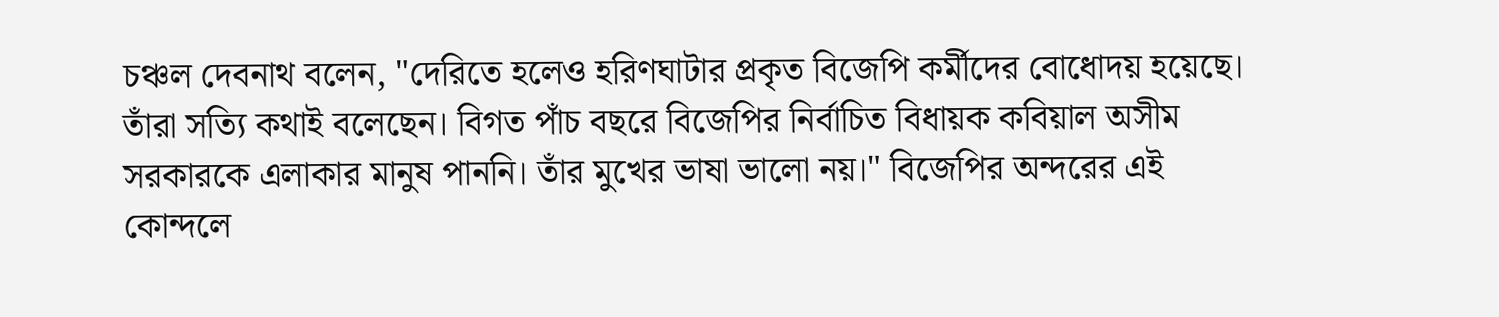চঞ্চল দেবনাথ বলেন, "দেরিতে হলেও হরিণঘাটার প্রকৃত বিজেপি কর্মীদের বোধোদয় হয়েছে। তাঁরা সত্যি কথাই বলেছেন। বিগত পাঁচ বছরে বিজেপির নির্বাচিত বিধায়ক কবিয়াল অসীম সরকারকে এলাকার মানুষ পাননি। তাঁর মুখের ভাষা ভালো নয়।" বিজেপির অন্দরের এই কোন্দলে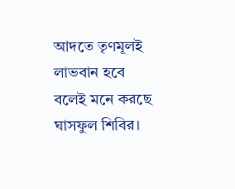আদতে তৃণমূলই লাভবান হবে বলেই মনে করছে ঘাসফুল শিবির।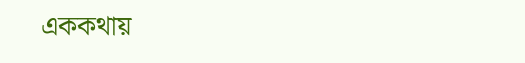এককথায়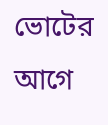ভোটের আগে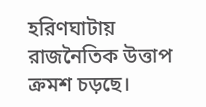হরিণঘাটায় রাজনৈতিক উত্তাপ ক্রমশ চড়ছে।